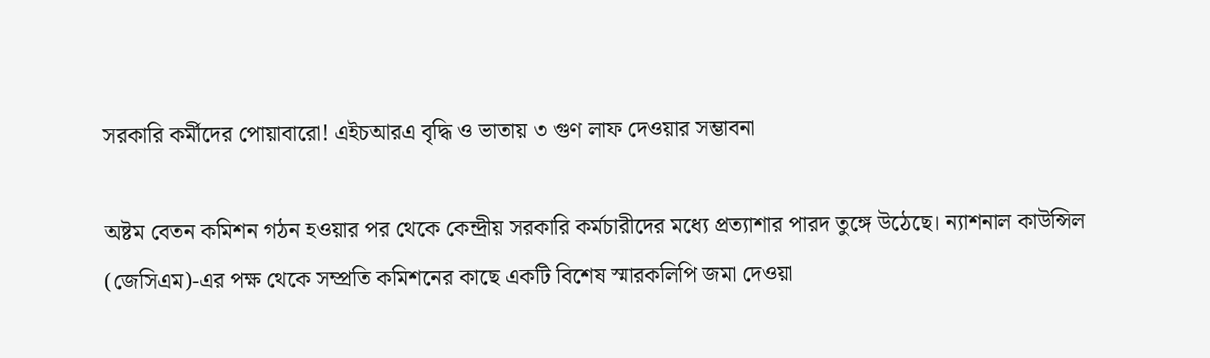সরকারি কর্মীদের পোয়াবারো! এইচআরএ বৃদ্ধি ও ভাতায় ৩ গুণ লাফ দেওয়ার সম্ভাবনা

অষ্টম বেতন কমিশন গঠন হওয়ার পর থেকে কেন্দ্রীয় সরকারি কর্মচারীদের মধ্যে প্রত্যাশার পারদ তুঙ্গে উঠেছে। ন্যাশনাল কাউন্সিল (জেসিএম)-এর পক্ষ থেকে সম্প্রতি কমিশনের কাছে একটি বিশেষ স্মারকলিপি জমা দেওয়া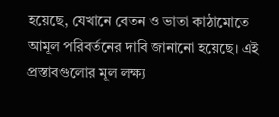হয়েছে, যেখানে বেতন ও ভাতা কাঠামোতে আমূল পরিবর্তনের দাবি জানানো হয়েছে। এই প্রস্তাবগুলোর মূল লক্ষ্য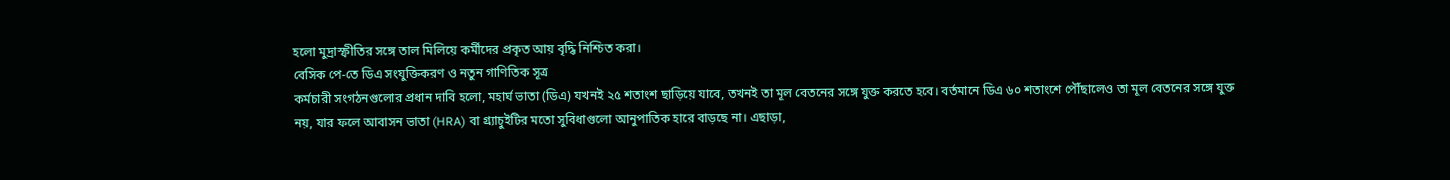হলো মুদ্রাস্ফীতির সঙ্গে তাল মিলিয়ে কর্মীদের প্রকৃত আয় বৃদ্ধি নিশ্চিত করা।
বেসিক পে-তে ডিএ সংযুক্তিকরণ ও নতুন গাণিতিক সূত্র
কর্মচারী সংগঠনগুলোর প্রধান দাবি হলো, মহার্ঘ ভাতা (ডিএ) যখনই ২৫ শতাংশ ছাড়িয়ে যাবে, তখনই তা মূল বেতনের সঙ্গে যুক্ত করতে হবে। বর্তমানে ডিএ ৬০ শতাংশে পৌঁছালেও তা মূল বেতনের সঙ্গে যুক্ত নয়, যার ফলে আবাসন ভাতা (HRA) বা গ্র্যাচুইটির মতো সুবিধাগুলো আনুপাতিক হারে বাড়ছে না। এছাড়া,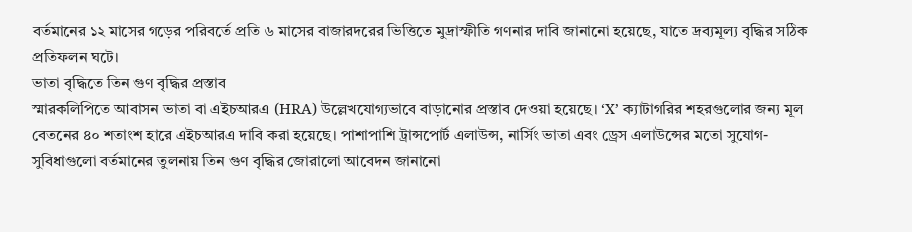বর্তমানের ১২ মাসের গড়ের পরিবর্তে প্রতি ৬ মাসের বাজারদরের ভিত্তিতে মুদ্রাস্ফীতি গণনার দাবি জানানো হয়েছে, যাতে দ্রব্যমূল্য বৃদ্ধির সঠিক প্রতিফলন ঘটে।
ভাতা বৃদ্ধিতে তিন গুণ বৃদ্ধির প্রস্তাব
স্মারকলিপিতে আবাসন ভাতা বা এইচআরএ (HRA) উল্লেখযোগ্যভাবে বাড়ানোর প্রস্তাব দেওয়া হয়েছে। ‘X’ ক্যাটাগরির শহরগুলোর জন্য মূল বেতনের ৪০ শতাংশ হারে এইচআরএ দাবি করা হয়েছে। পাশাপাশি ট্রান্সপোর্ট এলাউন্স, নার্সিং ভাতা এবং ড্রেস এলাউন্সের মতো সুযোগ-সুবিধাগুলো বর্তমানের তুলনায় তিন গুণ বৃদ্ধির জোরালো আবেদন জানানো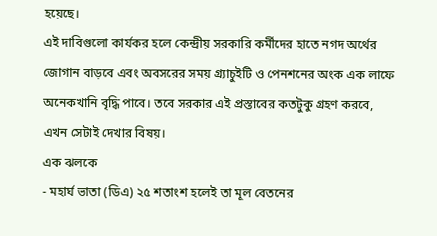হয়েছে।
এই দাবিগুলো কার্যকর হলে কেন্দ্রীয় সরকারি কর্মীদের হাতে নগদ অর্থের জোগান বাড়বে এবং অবসরের সময় গ্র্যাচুইটি ও পেনশনের অংক এক লাফে অনেকখানি বৃদ্ধি পাবে। তবে সরকার এই প্রস্তাবের কতটুকু গ্রহণ করবে, এখন সেটাই দেখার বিষয়।
এক ঝলকে
- মহার্ঘ ভাতা (ডিএ) ২৫ শতাংশ হলেই তা মূল বেতনের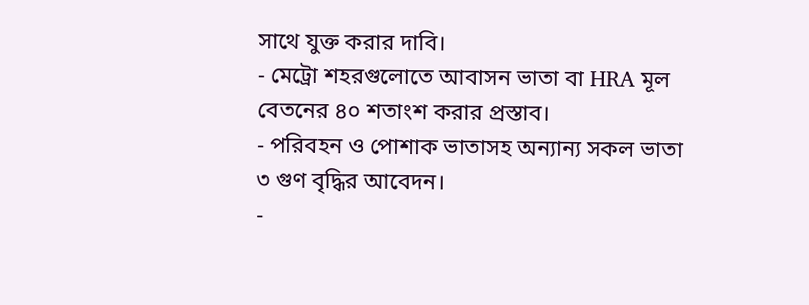সাথে যুক্ত করার দাবি।
- মেট্রো শহরগুলোতে আবাসন ভাতা বা HRA মূল বেতনের ৪০ শতাংশ করার প্রস্তাব।
- পরিবহন ও পোশাক ভাতাসহ অন্যান্য সকল ভাতা ৩ গুণ বৃদ্ধির আবেদন।
-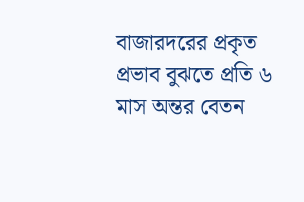বাজারদরের প্রকৃত প্রভাব বুঝতে প্রতি ৬ মাস অন্তর বেতন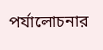পর্যালোচনার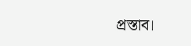প্রস্তাব।